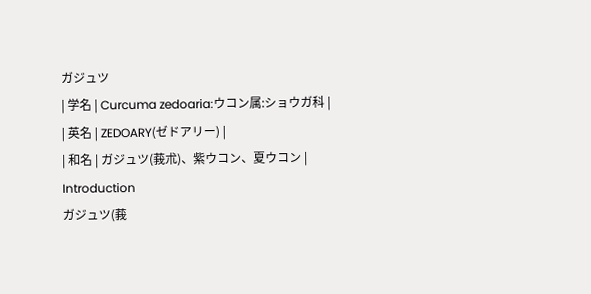ガジュツ
| 学名 | Curcuma zedoaria:ウコン属:ショウガ科 |
| 英名 | ZEDOARY(ゼドアリー) |
| 和名 | ガジュツ(莪朮)、紫ウコン、夏ウコン |
Introduction
ガジュツ(莪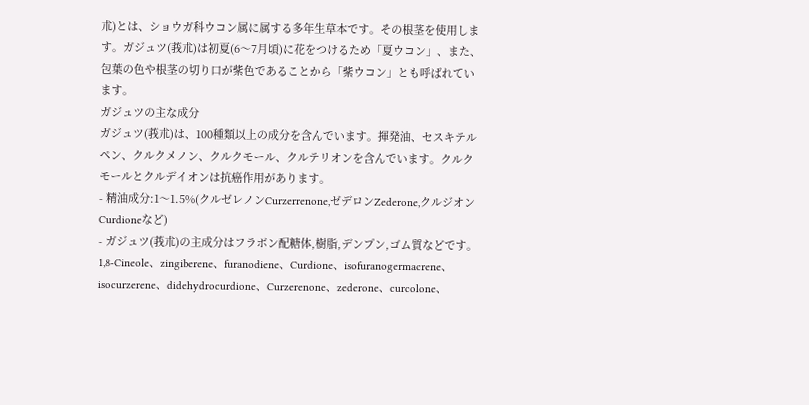朮)とは、ショウガ科ウコン属に属する多年生草本です。その根茎を使用します。ガジュツ(莪朮)は初夏(6〜7月頃)に花をつけるため「夏ウコン」、また、包葉の色や根茎の切り口が紫色であることから「紫ウコン」とも呼ばれています。
ガジュツの主な成分
ガジュツ(莪朮)は、100種類以上の成分を含んでいます。揮発油、セスキテルペン、クルクメノン、クルクモール、クルテリオンを含んでいます。クルクモールとクルデイオンは抗癌作用があります。
- 精油成分:1〜1.5%(クルゼレノンCurzerrenone,ゼデロンZederone,クルジオンCurdioneなど)
- ガジュツ(莪朮)の主成分はフラボン配糖体,樹脂,デンプン,ゴム質などです。
1,8-Cineole、zingiberene、furanodiene、Curdione、isofuranogermacrene、isocurzerene、didehydrocurdione、Curzerenone、zederone、curcolone、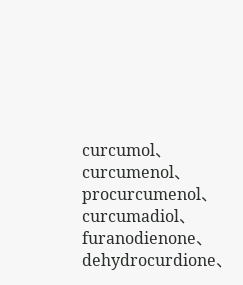curcumol、curcumenol、procurcumenol、curcumadiol、furanodienone、dehydrocurdione、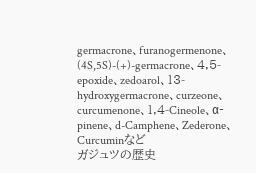germacrone、furanogermenone、(4S,5S)-(+)-germacrone、4,5-epoxide、zedoarol、13-hydroxygermacrone、curzeone、curcumenone、1,4-Cineole、α-pinene、d-Camphene、Zederone、Curcuminなど
ガジュツの歴史